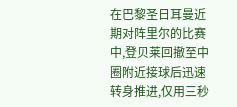在巴黎圣日耳曼近期对阵里尔的比赛中,登贝莱回撤至中圈附近接球后迅速转身推进,仅用三秒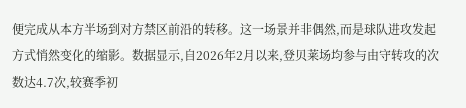便完成从本方半场到对方禁区前沿的转移。这一场景并非偶然,而是球队进攻发起方式悄然变化的缩影。数据显示,自2026年2月以来,登贝莱场均参与由守转攻的次数达4.7次,较赛季初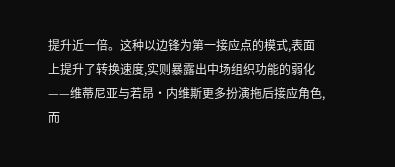提升近一倍。这种以边锋为第一接应点的模式,表面上提升了转换速度,实则暴露出中场组织功能的弱化——维蒂尼亚与若昂·内维斯更多扮演拖后接应角色,而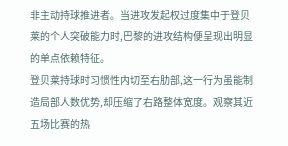非主动持球推进者。当进攻发起权过度集中于登贝莱的个人突破能力时,巴黎的进攻结构便呈现出明显的单点依赖特征。
登贝莱持球时习惯性内切至右肋部,这一行为虽能制造局部人数优势,却压缩了右路整体宽度。观察其近五场比赛的热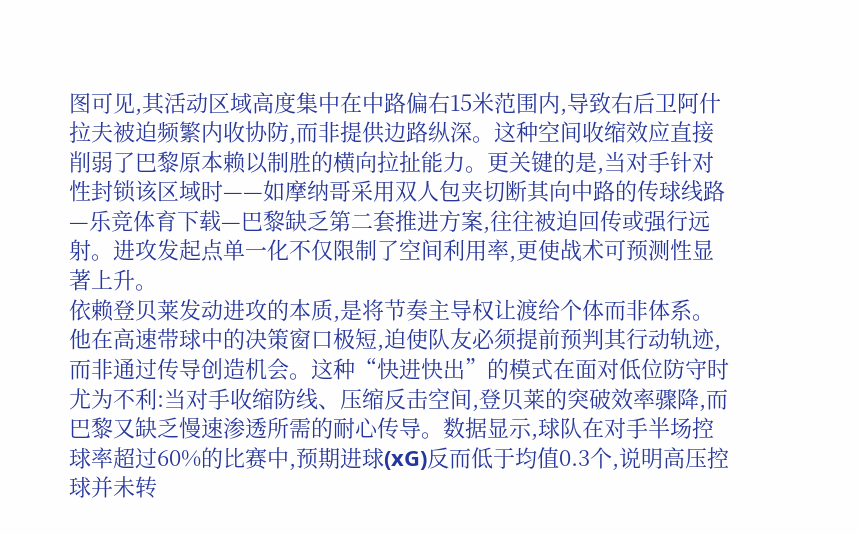图可见,其活动区域高度集中在中路偏右15米范围内,导致右后卫阿什拉夫被迫频繁内收协防,而非提供边路纵深。这种空间收缩效应直接削弱了巴黎原本赖以制胜的横向拉扯能力。更关键的是,当对手针对性封锁该区域时——如摩纳哥采用双人包夹切断其向中路的传球线路—乐竞体育下载—巴黎缺乏第二套推进方案,往往被迫回传或强行远射。进攻发起点单一化不仅限制了空间利用率,更使战术可预测性显著上升。
依赖登贝莱发动进攻的本质,是将节奏主导权让渡给个体而非体系。他在高速带球中的决策窗口极短,迫使队友必须提前预判其行动轨迹,而非通过传导创造机会。这种“快进快出”的模式在面对低位防守时尤为不利:当对手收缩防线、压缩反击空间,登贝莱的突破效率骤降,而巴黎又缺乏慢速渗透所需的耐心传导。数据显示,球队在对手半场控球率超过60%的比赛中,预期进球(xG)反而低于均值0.3个,说明高压控球并未转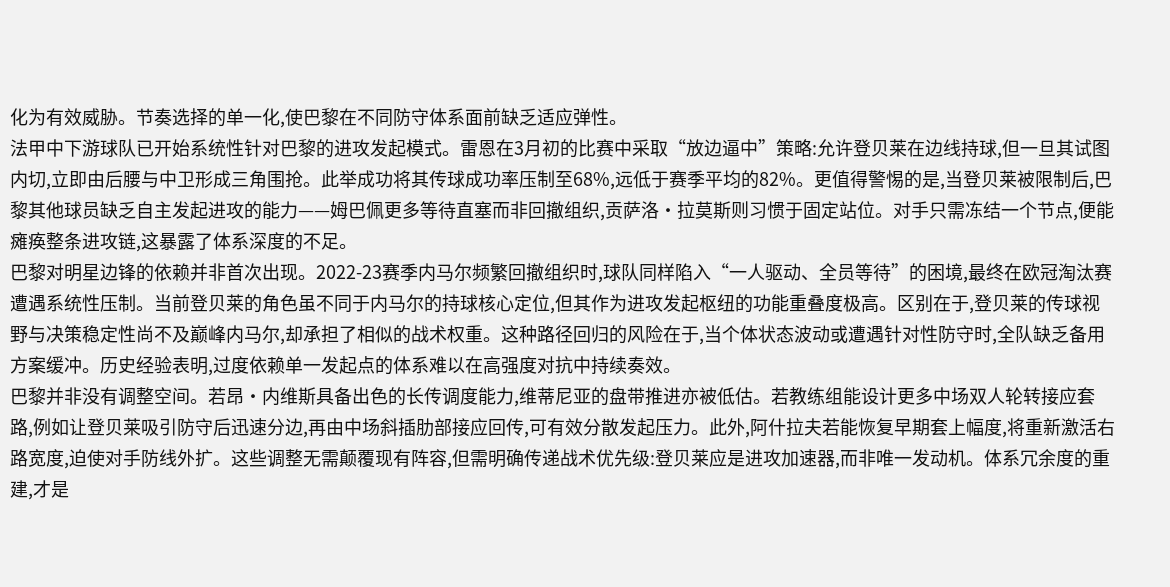化为有效威胁。节奏选择的单一化,使巴黎在不同防守体系面前缺乏适应弹性。
法甲中下游球队已开始系统性针对巴黎的进攻发起模式。雷恩在3月初的比赛中采取“放边逼中”策略:允许登贝莱在边线持球,但一旦其试图内切,立即由后腰与中卫形成三角围抢。此举成功将其传球成功率压制至68%,远低于赛季平均的82%。更值得警惕的是,当登贝莱被限制后,巴黎其他球员缺乏自主发起进攻的能力——姆巴佩更多等待直塞而非回撤组织,贡萨洛·拉莫斯则习惯于固定站位。对手只需冻结一个节点,便能瘫痪整条进攻链,这暴露了体系深度的不足。
巴黎对明星边锋的依赖并非首次出现。2022-23赛季内马尔频繁回撤组织时,球队同样陷入“一人驱动、全员等待”的困境,最终在欧冠淘汰赛遭遇系统性压制。当前登贝莱的角色虽不同于内马尔的持球核心定位,但其作为进攻发起枢纽的功能重叠度极高。区别在于,登贝莱的传球视野与决策稳定性尚不及巅峰内马尔,却承担了相似的战术权重。这种路径回归的风险在于,当个体状态波动或遭遇针对性防守时,全队缺乏备用方案缓冲。历史经验表明,过度依赖单一发起点的体系难以在高强度对抗中持续奏效。
巴黎并非没有调整空间。若昂·内维斯具备出色的长传调度能力,维蒂尼亚的盘带推进亦被低估。若教练组能设计更多中场双人轮转接应套路,例如让登贝莱吸引防守后迅速分边,再由中场斜插肋部接应回传,可有效分散发起压力。此外,阿什拉夫若能恢复早期套上幅度,将重新激活右路宽度,迫使对手防线外扩。这些调整无需颠覆现有阵容,但需明确传递战术优先级:登贝莱应是进攻加速器,而非唯一发动机。体系冗余度的重建,才是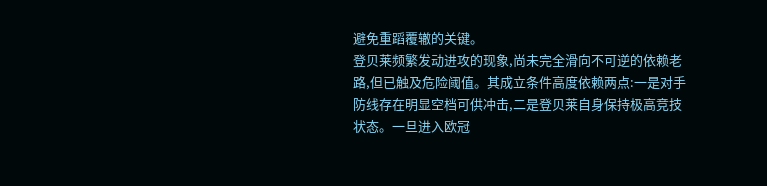避免重蹈覆辙的关键。
登贝莱频繁发动进攻的现象,尚未完全滑向不可逆的依赖老路,但已触及危险阈值。其成立条件高度依赖两点:一是对手防线存在明显空档可供冲击,二是登贝莱自身保持极高竞技状态。一旦进入欧冠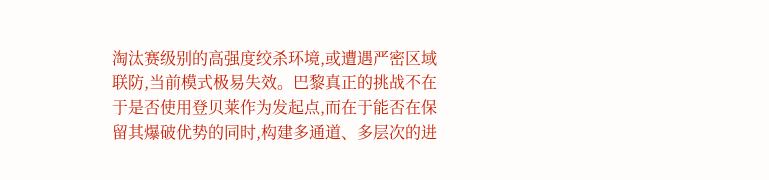淘汰赛级别的高强度绞杀环境,或遭遇严密区域联防,当前模式极易失效。巴黎真正的挑战不在于是否使用登贝莱作为发起点,而在于能否在保留其爆破优势的同时,构建多通道、多层次的进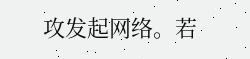攻发起网络。若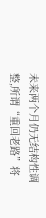未来两个月仍无结构性调整,所谓“重回老路”将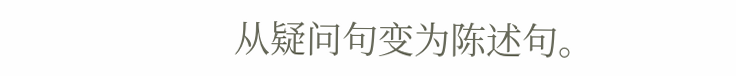从疑问句变为陈述句。